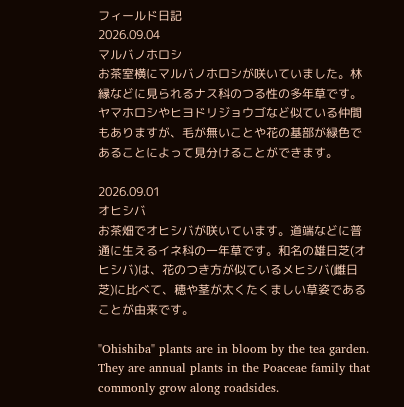フィールド日記
2026.09.04
マルバノホロシ
お茶室横にマルバノホロシが咲いていました。林縁などに見られるナス科のつる性の多年草です。ヤマホロシやヒヨドリジョウゴなど似ている仲間もありますが、毛が無いことや花の基部が緑色であることによって見分けることができます。

2026.09.01
オヒシバ
お茶畑でオヒシバが咲いています。道端などに普通に生えるイネ科の一年草です。和名の雄日芝(オヒシバ)は、花のつき方が似ているメヒシバ(雌日芝)に比べて、穂や茎が太くたくましい草姿であることが由来です。

"Ohishiba" plants are in bloom by the tea garden. They are annual plants in the Poaceae family that commonly grow along roadsides.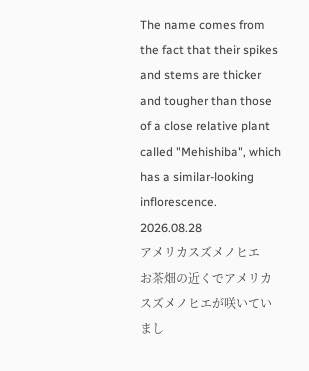The name comes from the fact that their spikes and stems are thicker and tougher than those of a close relative plant called "Mehishiba", which has a similar-looking inflorescence.
2026.08.28
アメリカスズメノヒエ
お茶畑の近くでアメリカスズメノヒエが咲いていまし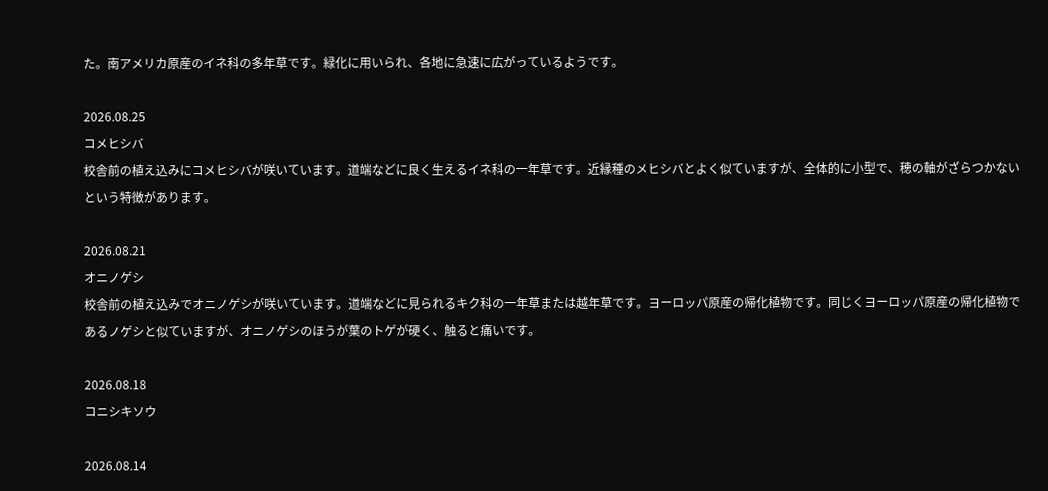た。南アメリカ原産のイネ科の多年草です。緑化に用いられ、各地に急速に広がっているようです。

2026.08.25
コメヒシバ
校舎前の植え込みにコメヒシバが咲いています。道端などに良く生えるイネ科の一年草です。近縁種のメヒシバとよく似ていますが、全体的に小型で、穂の軸がざらつかないという特徴があります。

2026.08.21
オニノゲシ
校舎前の植え込みでオニノゲシが咲いています。道端などに見られるキク科の一年草または越年草です。ヨーロッパ原産の帰化植物です。同じくヨーロッパ原産の帰化植物であるノゲシと似ていますが、オニノゲシのほうが葉のトゲが硬く、触ると痛いです。

2026.08.18
コニシキソウ

2026.08.14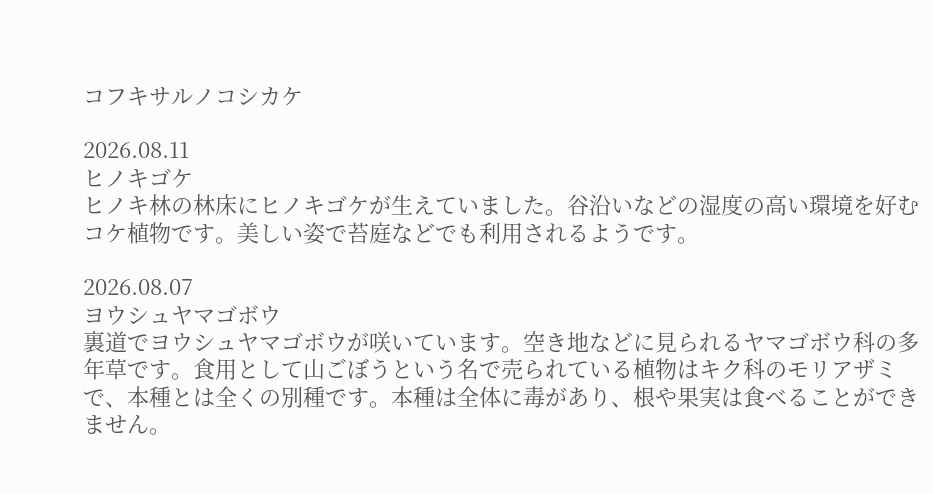コフキサルノコシカケ

2026.08.11
ヒノキゴケ
ヒノキ林の林床にヒノキゴケが生えていました。谷沿いなどの湿度の高い環境を好むコケ植物です。美しい姿で苔庭などでも利用されるようです。

2026.08.07
ヨウシュヤマゴボウ
裏道でヨウシュヤマゴボウが咲いています。空き地などに見られるヤマゴボウ科の多年草です。食用として山ごぼうという名で売られている植物はキク科のモリアザミで、本種とは全くの別種です。本種は全体に毒があり、根や果実は食べることができません。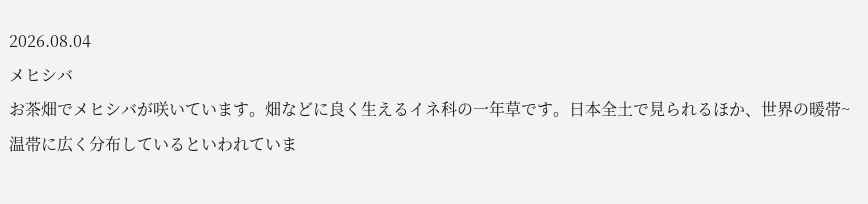2026.08.04
メヒシバ
お茶畑でメヒシバが咲いています。畑などに良く生えるイネ科の一年草です。日本全土で見られるほか、世界の暖帯~温帯に広く分布しているといわれていま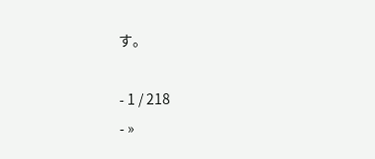す。

- 1 / 218
- »